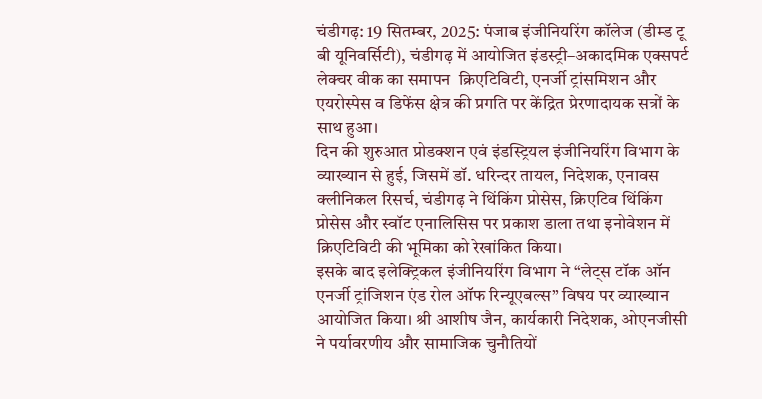चंडीगढ़: 19 सितम्बर, 2025: पंजाब इंजीनियरिंग कॉलेज (डीम्ड टू बी यूनिवर्सिटी), चंडीगढ़ में आयोजित इंडस्ट्री–अकादमिक एक्सपर्ट लेक्चर वीक का समापन  क्रिएटिविटी, एनर्जी ट्रांसमिशन और एयरोस्पेस व डिफेंस क्षेत्र की प्रगति पर केंद्रित प्रेरणादायक सत्रों के साथ हुआ।
दिन की शुरुआत प्रोडक्शन एवं इंडस्ट्रियल इंजीनियरिंग विभाग के व्याख्यान से हुई, जिसमें डॉ. धरिन्दर तायल, निदेशक, एनावस क्लीनिकल रिसर्च, चंडीगढ़ ने थिंकिंग प्रोसेस, क्रिएटिव थिंकिंग प्रोसेस और स्वॉट एनालिसिस पर प्रकाश डाला तथा इनोवेशन में क्रिएटिविटी की भूमिका को रेखांकित किया।
इसके बाद इलेक्ट्रिकल इंजीनियरिंग विभाग ने “लेट्स टॉक ऑन एनर्जी ट्रांजिशन एंड रोल ऑफ रिन्यूएबल्स” विषय पर व्याख्यान आयोजित किया। श्री आशीष जैन, कार्यकारी निदेशक, ओएनजीसी ने पर्यावरणीय और सामाजिक चुनौतियों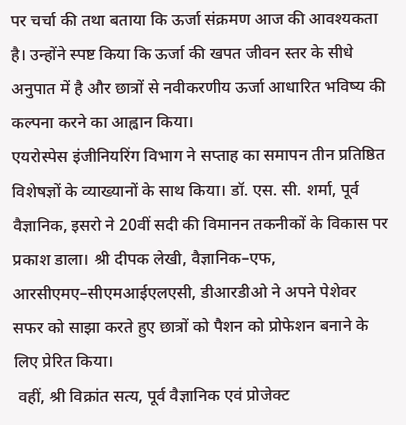पर चर्चा की तथा बताया कि ऊर्जा संक्रमण आज की आवश्यकता है। उन्होंने स्पष्ट किया कि ऊर्जा की खपत जीवन स्तर के सीधे अनुपात में है और छात्रों से नवीकरणीय ऊर्जा आधारित भविष्य की कल्पना करने का आह्वान किया।
एयरोस्पेस इंजीनियरिंग विभाग ने सप्ताह का समापन तीन प्रतिष्ठित विशेषज्ञों के व्याख्यानों के साथ किया। डॉ. एस. सी. शर्मा, पूर्व वैज्ञानिक, इसरो ने 20वीं सदी की विमानन तकनीकों के विकास पर प्रकाश डाला। श्री दीपक लेखी, वैज्ञानिक–एफ, आरसीएमए–सीएमआईएलएसी, डीआरडीओ ने अपने पेशेवर सफर को साझा करते हुए छात्रों को पैशन को प्रोफेशन बनाने के लिए प्रेरित किया।
 वहीं, श्री विक्रांत सत्य, पूर्व वैज्ञानिक एवं प्रोजेक्ट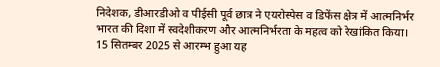निदेशक, डीआरडीओ व पीईसी पूर्व छात्र ने एयरोस्पेस व डिफेंस क्षेत्र में आत्मनिर्भर भारत की दिशा में स्वदेशीकरण और आत्मनिर्भरता के महत्व को रेखांकित किया।
15 सितम्बर 2025 से आरम्भ हुआ यह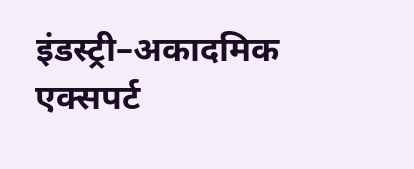इंडस्ट्री–अकादमिक एक्सपर्ट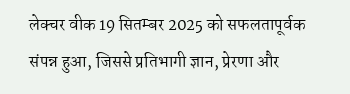लेक्चर वीक 19 सितम्बर 2025 को सफलतापूर्वक संपन्न हुआ, जिससे प्रतिभागी ज्ञान, प्रेरणा और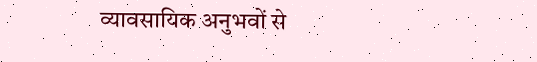व्यावसायिक अनुभवों से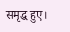समृद्ध हुए।